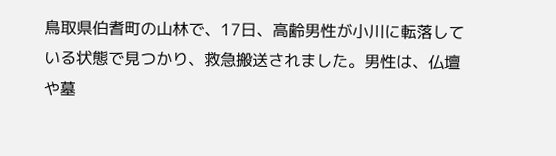鳥取県伯耆町の山林で、17日、高齢男性が小川に転落している状態で見つかり、救急搬送されました。男性は、仏壇や墓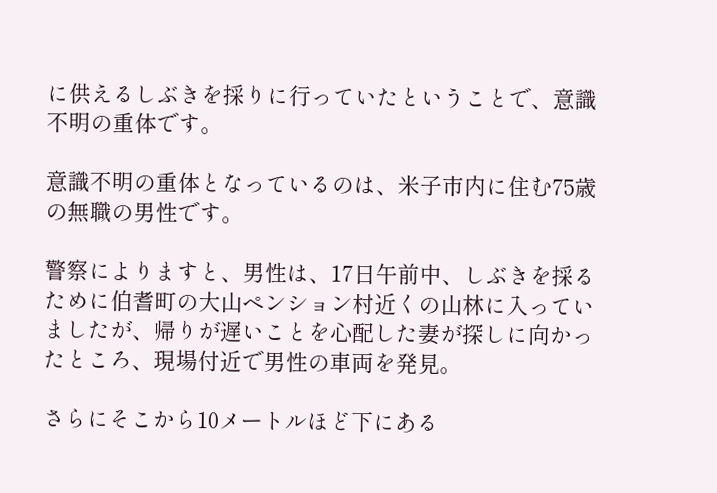に供えるしぶきを採りに行っていたということで、意識不明の重体です。

意識不明の重体となっているのは、米子市内に住む75歳の無職の男性です。

警察によりますと、男性は、17日午前中、しぶきを採るために伯耆町の大山ペンション村近くの山林に入っていましたが、帰りが遅いことを心配した妻が探しに向かったところ、現場付近で男性の車両を発見。

さらにそこから10メートルほど下にある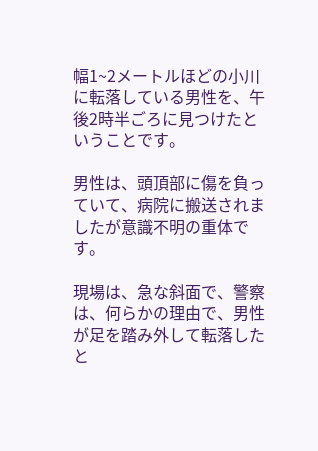幅1~2メートルほどの小川に転落している男性を、午後2時半ごろに見つけたということです。

男性は、頭頂部に傷を負っていて、病院に搬送されましたが意識不明の重体です。

現場は、急な斜面で、警察は、何らかの理由で、男性が足を踏み外して転落したと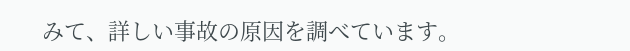みて、詳しい事故の原因を調べています。